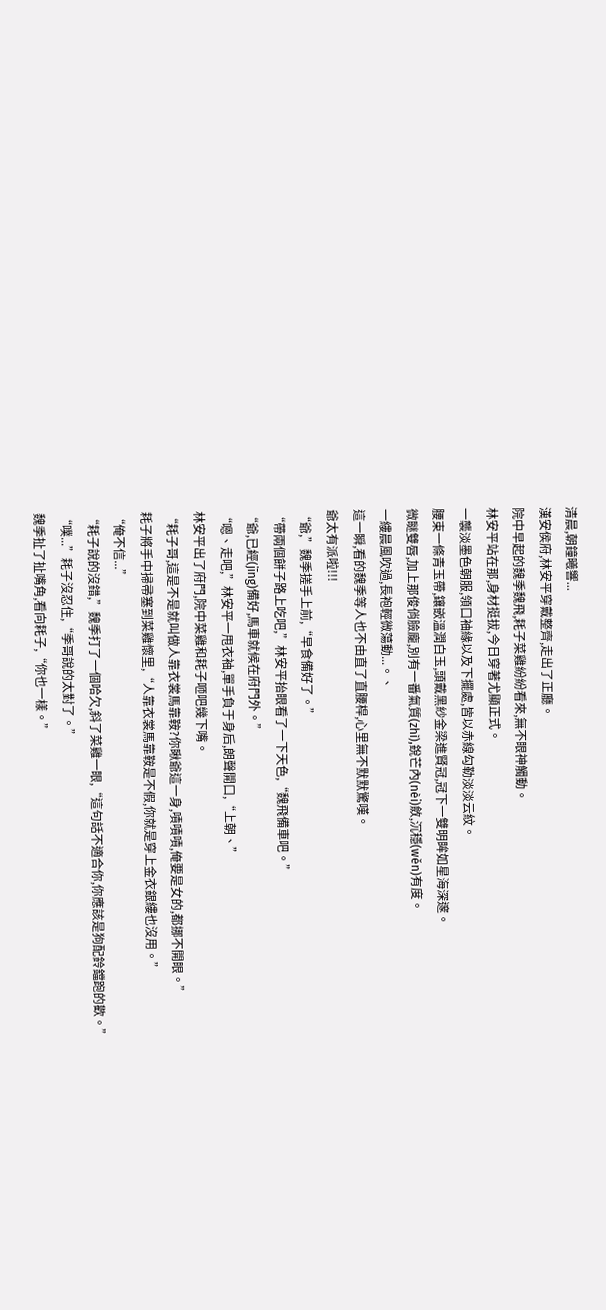清晨,朝鐘曦響...
漢安侯府,林安平穿戴整齊,走出了正廳。
院中早起的魏季魏飛,耗子菜雞紛紛看來,無不眼神觸動。
林安平站在那,身材挺拔,今日穿著尤顯正式。
一襲淡墨色朝服,領口袖緣以及下擺處,皆以赤線勾勒淡淡云紋。
腰束一條青玉帶,鑲嵌溫潤白玉,頭戴黑紗金梁進賢冠,冠下一雙明眸如星海深邃。
微瞇雙唇,加上那俊俏臉龐,別有一番氣質(zhì),銳芒內(nèi)斂,沉穩(wěn)有度。
一縷晨風吹過,長袍輕微蕩動...。、
這一瞬,看的魏季等人也不由直了直腰桿,心里無不默默驚嘆。
爺太有派啦!!!
“爺,”魏季搓手上前,“早食備好了。”
“帶兩個餅子路上吃吧,”林安平抬眼看了一下天色,“魏飛備車吧。”
“爺,已經(jīng)備好,馬車就候在府門外。”
“嗯、走吧,”林安平一甩衣袖,單手負于身后,朗聲開口,“上朝、”
林安平出了府門,院中菜雞和耗子咂吧幾下嘴。
“耗子哥,這是不是就叫做人靠衣裳馬靠鞍?你瞅爺這一身,嘖嘖嘖,俺要是女的,都挪不開眼。”
耗子將手中掃帚塞到菜雞懷里,“人靠衣裳馬靠鞍是不假,你就是穿上金衣銀縷也沒用。”
“俺不信...”
“耗子說的沒錯,”魏季打了一個哈欠,斜了菜雞一眼,“這句話不適合你,你應該是狗配鈴鐺跑的歡。”
“噗...”耗子沒忍住,“季哥說的太對了。”
魏季扯了扯嘴角,看向耗子,“你也一樣。”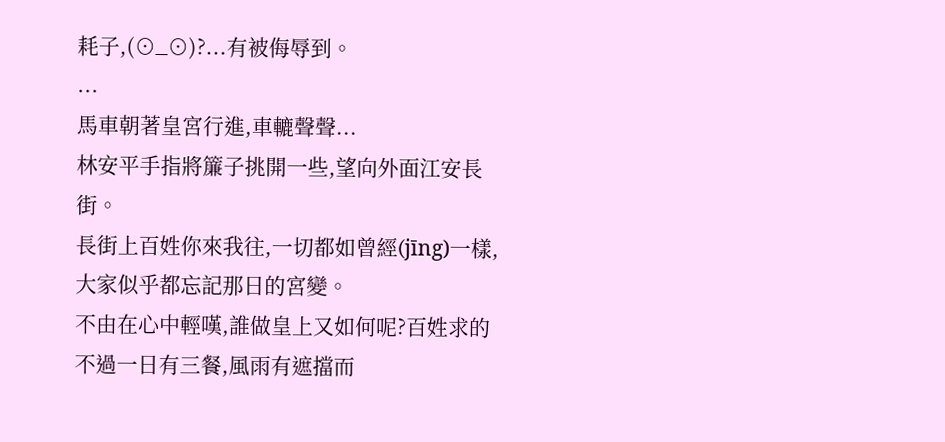耗子,(⊙_⊙)?...有被侮辱到。
...
馬車朝著皇宮行進,車轆聲聲...
林安平手指將簾子挑開一些,望向外面江安長街。
長街上百姓你來我往,一切都如曾經(jīng)一樣,大家似乎都忘記那日的宮變。
不由在心中輕嘆,誰做皇上又如何呢?百姓求的不過一日有三餐,風雨有遮擋而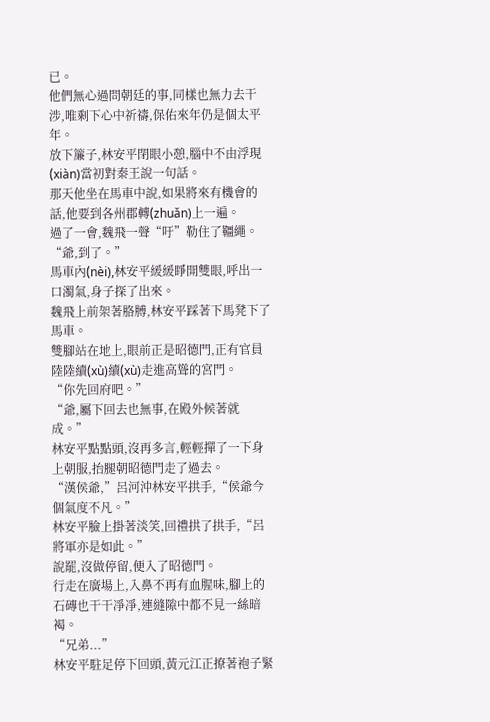已。
他們無心過問朝廷的事,同樣也無力去干涉,唯剩下心中祈禱,保佑來年仍是個太平年。
放下簾子,林安平閉眼小憩,腦中不由浮現(xiàn)當初對秦王說一句話。
那天他坐在馬車中說,如果將來有機會的話,他要到各州郡轉(zhuǎn)上一遍。
過了一會,魏飛一聲“吁”勒住了韁繩。
“爺,到了。”
馬車內(nèi),林安平緩緩睜開雙眼,呼出一口濁氣,身子探了出來。
魏飛上前架著胳膊,林安平踩著下馬凳下了馬車。
雙腳站在地上,眼前正是昭德門,正有官員陸陸續(xù)續(xù)走進高聳的宮門。
“你先回府吧。”
“爺,屬下回去也無事,在殿外候著就成。”
林安平點點頭,沒再多言,輕輕撣了一下身上朝服,抬腿朝昭德門走了過去。
“漢侯爺,”呂河沖林安平拱手,“侯爺今個氣度不凡。”
林安平臉上掛著淡笑,回禮拱了拱手,“呂將軍亦是如此。”
說罷,沒做停留,便入了昭德門。
行走在廣場上,入鼻不再有血腥味,腳上的石磚也干干凈凈,連縫隙中都不見一絲暗褐。
“兄弟...”
林安平駐足停下回頭,黃元江正撩著袍子緊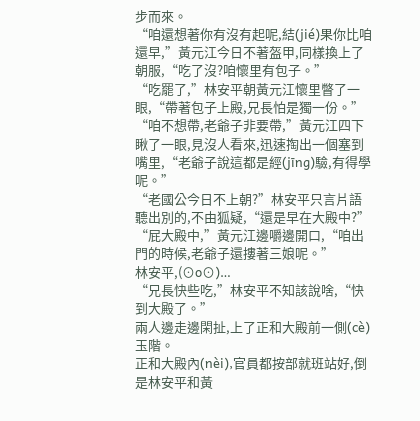步而來。
“咱還想著你有沒有起呢,結(jié)果你比咱還早,”黃元江今日不著盔甲,同樣換上了朝服,“吃了沒?咱懷里有包子。”
“吃罷了,”林安平朝黃元江懷里瞥了一眼,“帶著包子上殿,兄長怕是獨一份。”
“咱不想帶,老爺子非要帶,”黃元江四下瞅了一眼,見沒人看來,迅速掏出一個塞到嘴里,“老爺子說這都是經(jīng)驗,有得學呢。”
“老國公今日不上朝?”林安平只言片語聽出別的,不由狐疑,“還是早在大殿中?”
“屁大殿中,”黃元江邊嚼邊開口,“咱出門的時候,老爺子還摟著三娘呢。”
林安平,(⊙o⊙)…
“兄長快些吃,”林安平不知該說啥,“快到大殿了。”
兩人邊走邊閑扯,上了正和大殿前一側(cè)玉階。
正和大殿內(nèi),官員都按部就班站好,倒是林安平和黃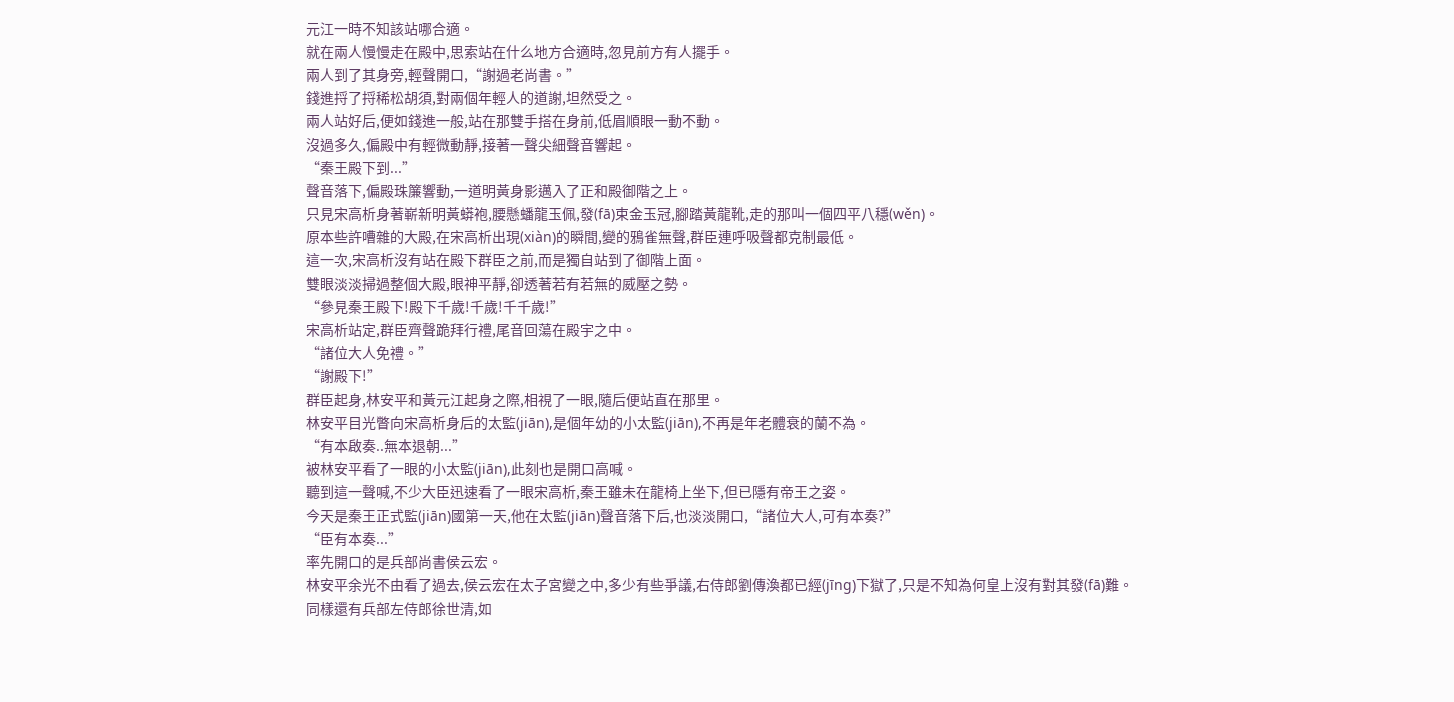元江一時不知該站哪合適。
就在兩人慢慢走在殿中,思索站在什么地方合適時,忽見前方有人擺手。
兩人到了其身旁,輕聲開口,“謝過老尚書。”
錢進捋了捋稀松胡須,對兩個年輕人的道謝,坦然受之。
兩人站好后,便如錢進一般,站在那雙手搭在身前,低眉順眼一動不動。
沒過多久,偏殿中有輕微動靜,接著一聲尖細聲音響起。
“秦王殿下到...”
聲音落下,偏殿珠簾響動,一道明黃身影邁入了正和殿御階之上。
只見宋高析身著嶄新明黃蟒袍,腰懸蟠龍玉佩,發(fā)束金玉冠,腳踏黃龍靴,走的那叫一個四平八穩(wěn)。
原本些許嘈雜的大殿,在宋高析出現(xiàn)的瞬間,變的鴉雀無聲,群臣連呼吸聲都克制最低。
這一次,宋高析沒有站在殿下群臣之前,而是獨自站到了御階上面。
雙眼淡淡掃過整個大殿,眼神平靜,卻透著若有若無的威壓之勢。
“參見秦王殿下!殿下千歲!千歲!千千歲!”
宋高析站定,群臣齊聲跪拜行禮,尾音回蕩在殿宇之中。
“諸位大人免禮。”
“謝殿下!”
群臣起身,林安平和黃元江起身之際,相視了一眼,隨后便站直在那里。
林安平目光瞥向宋高析身后的太監(jiān),是個年幼的小太監(jiān),不再是年老體衰的蘭不為。
“有本啟奏..無本退朝...”
被林安平看了一眼的小太監(jiān),此刻也是開口高喊。
聽到這一聲喊,不少大臣迅速看了一眼宋高析,秦王雖未在龍椅上坐下,但已隱有帝王之姿。
今天是秦王正式監(jiān)國第一天,他在太監(jiān)聲音落下后,也淡淡開口,“諸位大人,可有本奏?”
“臣有本奏...”
率先開口的是兵部尚書侯云宏。
林安平余光不由看了過去,侯云宏在太子宮變之中,多少有些爭議,右侍郎劉傳渙都已經(jīng)下獄了,只是不知為何皇上沒有對其發(fā)難。
同樣還有兵部左侍郎徐世清,如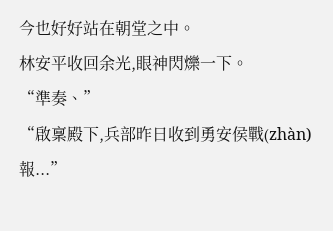今也好好站在朝堂之中。
林安平收回余光,眼神閃爍一下。
“準奏、”
“啟稟殿下,兵部昨日收到勇安侯戰(zhàn)報...”